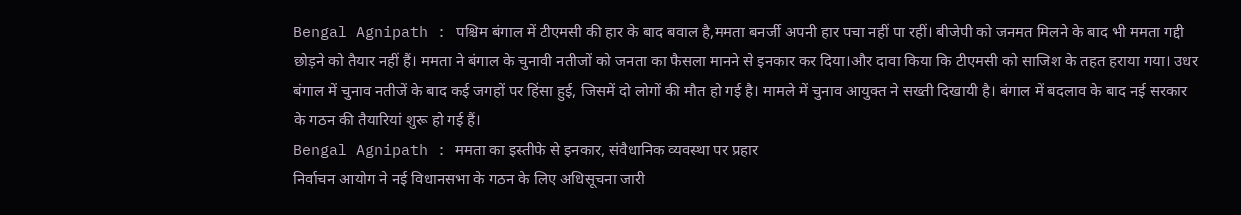Bengal Agnipath : पश्चिम बंगाल में टीएमसी की हार के बाद बवाल है,ममता बनर्जी अपनी हार पचा नहीं पा रहीं। बीजेपी को जनमत मिलने के बाद भी ममता गद्दी छोड़ने को तैयार नहीं हैं। ममता ने बंगाल के चुनावी नतीजों को जनता का फैसला मानने से इनकार कर दिया।और दावा किया कि टीएमसी को साजिश के तहत हराया गया। उधर बंगाल में चुनाव नतीजें के बाद कई जगहों पर हिंसा हुई, जिसमें दो लोगों की मौत हो गई है। मामले में चुनाव आयुक्त ने सख्ती दिखायी है। बंगाल में बदलाव के बाद नई सरकार के गठन की तैयारियां शुरू हो गई हैं।
Bengal Agnipath : ममता का इस्तीफे से इनकार, संवैधानिक व्यवस्था पर प्रहार
निर्वाचन आयोग ने नई विधानसभा के गठन के लिए अधिसूचना जारी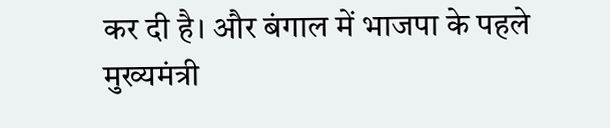कर दी है। और बंगाल में भाजपा के पहले मुख्यमंत्री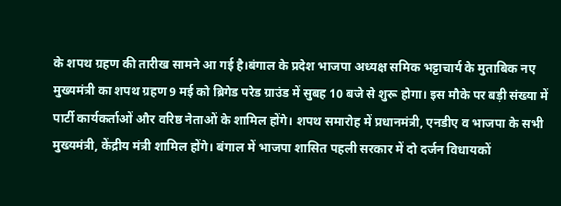के शपथ ग्रहण की तारीख सामने आ गई है।बंगाल के प्रदेश भाजपा अध्यक्ष समिक भट्टाचार्य के मुताबिक नए मुख्यमंत्री का शपथ ग्रहण 9 मई को ब्रिगेड परेड ग्राउंड में सुबह 10 बजे से शुरू होगा। इस मौके पर बड़ी संख्या में पार्टी कार्यकर्ताओं और वरिष्ठ नेताओं के शामिल होंगे। शपथ समारोह में प्रधानमंत्री, एनडीए व भाजपा के सभी मुख्यमंत्री, केंद्रीय मंत्री शामिल होंगे। बंगाल में भाजपा शासित पहली सरकार में दो दर्जन विधायकों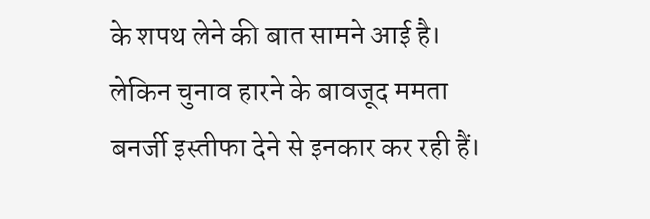के शपथ लेने की बात सामने आई है। लेकिन चुनाव हारने के बावजूद ममता बनर्जी इस्तीफा देने से इनकार कर रही हैं।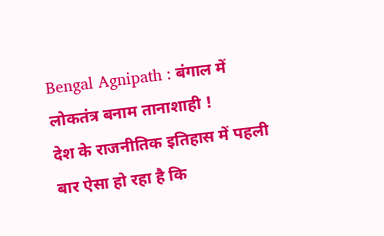Bengal Agnipath : बंगाल में लोकतंत्र बनाम तानाशाही !
देश के राजनीतिक इतिहास में पहली बार ऐसा हो रहा है कि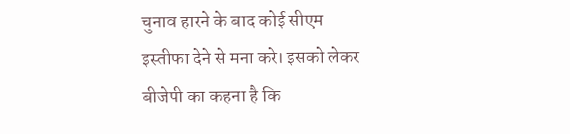चुनाव हारने के बाद कोई सीएम इस्तीफा देने से मना करे। इसको लेकर बीजेपी का कहना है कि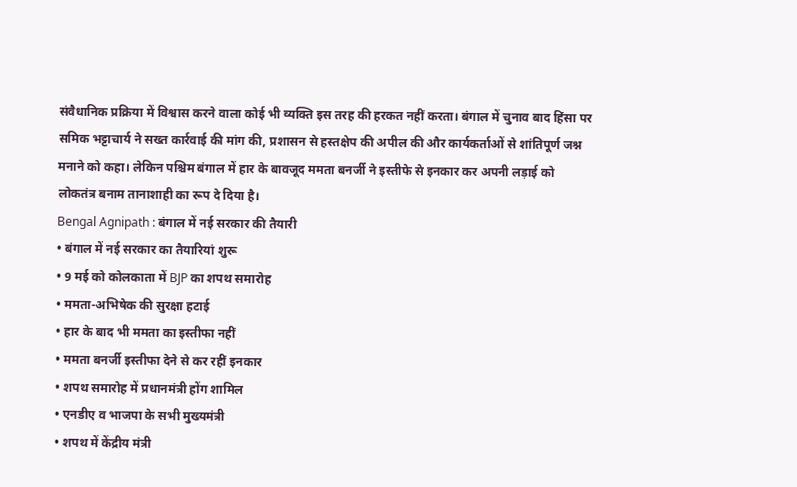संवैधानिक प्रक्रिया में विश्वास करने वाला कोई भी व्यक्ति इस तरह की हरकत नहीं करता। बंगाल में चुनाव बाद हिंसा पर समिक भट्टाचार्य ने सख्त कार्रवाई की मांग की, प्रशासन से हस्तक्षेप की अपील की और कार्यकर्ताओं से शांतिपूर्ण जश्न मनाने को कहा। लेकिन पश्चिम बंगाल में हार के बावजूद ममता बनर्जी ने इस्तीफे से इनकार कर अपनी लड़ाई को लोकतंत्र बनाम तानाशाही का रूप दे दिया है।
Bengal Agnipath : बंगाल में नई सरकार की तैयारी
• बंगाल में नई सरकार का तैयारियां शुरू
• 9 मई को कोलकाता में BJP का शपथ समारोह
• ममता-अभिषेक की सुरक्षा हटाई
• हार के बाद भी ममता का इस्तीफा नहीं
• ममता बनर्जी इस्तीफा देने से कर रहीं इनकार
• शपथ समारोह में प्रधानमंत्री होंग शामिल
• एनडीए व भाजपा के सभी मुख्यमंत्री
• शपथ में केंद्रीय मंत्री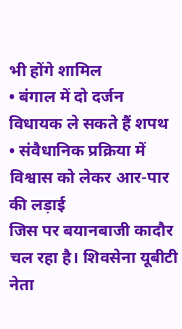भी होंगे शामिल
• बंगाल में दो दर्जन विधायक ले सकते हैं शपथ
• संवैधानिक प्रक्रिया में विश्वास को लेकर आर-पार की लड़ाई
जिस पर बयानबाजी कादौर चल रहा है। शिवसेना यूबीटी नेता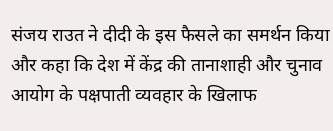संजय राउत ने दीदी के इस फैसले का समर्थन किया और कहा कि देश में केंद्र की तानाशाही और चुनाव आयोग के पक्षपाती व्यवहार के खिलाफ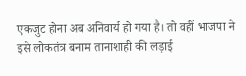एकजुट होना अब अनिवार्य हो गया है। तो वहीं भाजपा ने इसे लोकतंत्र बनाम तानाशाही की लड़ाई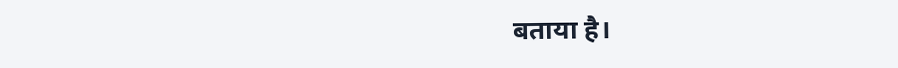बताया है।